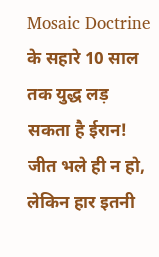Mosaic Doctrine के सहारे 10 साल तक युद्ध लड़ सकता है ईरान! जीत भले ही न हो, लेकिन हार इतनी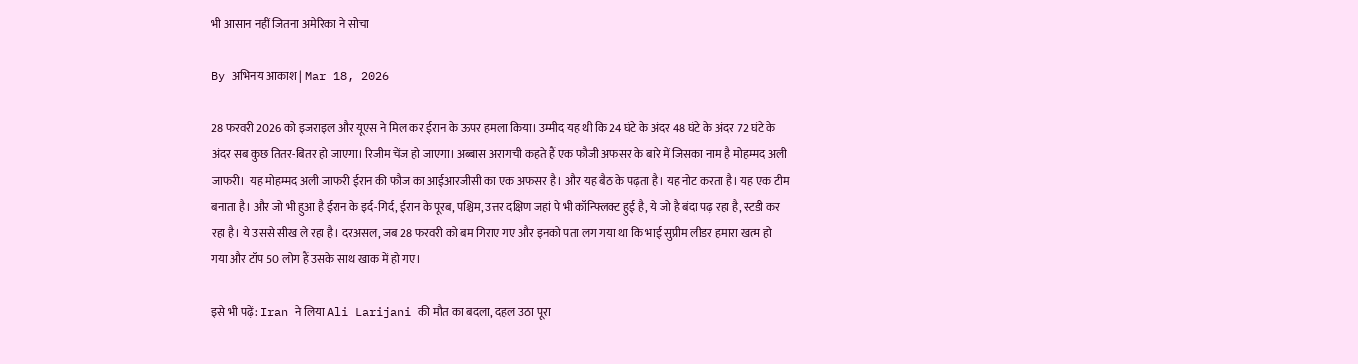भी आसान नहीं जितना अमेरिका ने सोचा

By अभिनय आकाश | Mar 18, 2026

28 फरवरी 2026 को इजराइल और यूएस ने मिल कर ईरान के ऊपर हमला किया। उम्मीद यह थी कि 24 घंटे के अंदर 48 घंटे के अंदर 72 घंटे के अंदर सब कुछ तितर-बितर हो जाएगा। रिजीम चेंज हो जाएगा। अब्बास अरागची कहते हैं एक फौजी अफसर के बारे में जिसका नाम है मोहम्मद अली जाफरी।  यह मोहम्मद अली जाफरी ईरान की फौज का आईआरजीसी का एक अफसर है। और यह बैठ के पढ़ता है। यह नोट करता है। यह एक टीम बनाता है। और जो भी हुआ है ईरान के इर्द-गिर्द, ईरान के पूरब, पश्चिम, उत्तर दक्षिण जहां पे भी कॉन्फ्लिक्ट हुई है, ये जो है बंदा पढ़ रहा है, स्टडी कर रहा है। ये उससे सीख ले रहा है। दरअसल, जब 28 फरवरी को बम गिराए गए और इनको पता लग गया था कि भाई सुप्रीम लीडर हमारा खत्म हो गया और टॉप 50 लोग हैं उसके साथ खाक में हो गए।

इसे भी पढ़ें: Iran ने लिया Ali Larijani की मौत का बदला, दहल उठा पूरा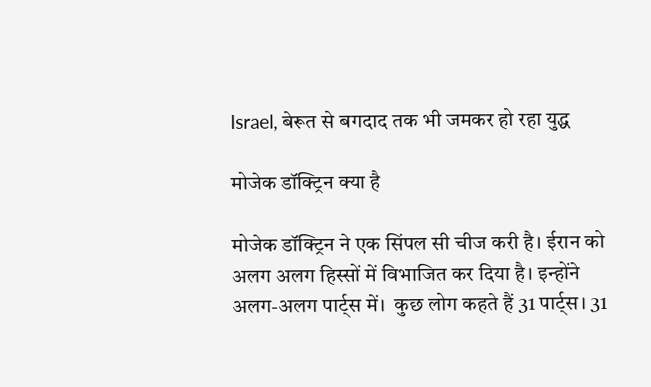Israel, बेरूत से बगदाद तक भी जमकर हो रहा युद्ध

मोजेक डॉक्ट्रिन क्या है

मोजेक डॉक्ट्रिन ने एक सिंपल सी चीज करी है। ईरान को अलग अलग हिस्सों में विभाजित कर दिया है। इन्होंने अलग-अलग पार्ट्स में।  कुछ लोग कहते हैं 31 पार्ट्स। 31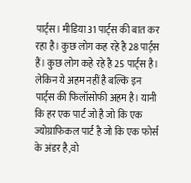पार्ट्स। मीडिया 31 पार्ट्स की बात कर रहा है। कुछ लोग कह रहे है 28 पार्ट्स हैं। कुछ लोग कहे रहे है 25 पार्ट्स है। लेकिन ये अहम नहीं है बल्कि इन पार्ट्स की फिलॉसोफी अहम है। यानी कि हर एक पार्ट जो है जो कि एक ज्योग्राफिकल पार्ट है जो कि एक फोर्स के अंडर है,वो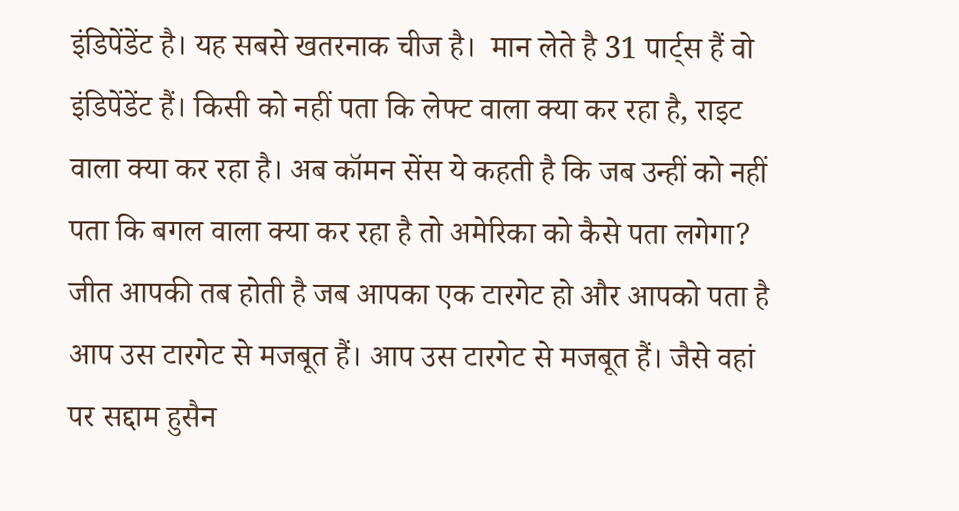इंडिपेंडेंट है। यह सबसे खतरनाक चीज है।  मान लेते है 31 पार्ट्स हैं वो इंडिपेंडेंट हैं। किसी को नहीं पता कि लेफ्ट वाला क्या कर रहा है, राइट वाला क्या कर रहा है। अब कॉमन सेंस ये कहती है कि जब उन्हीं को नहीं पता कि बगल वाला क्या कर रहा है तो अमेरिका को कैसे पता लगेगा? जीत आपकी तब होती है जब आपका एक टारगेट हो और आपको पता है आप उस टारगेट से मजबूत हैं। आप उस टारगेट से मजबूत हैं। जैसे वहां पर सद्दाम हुसैन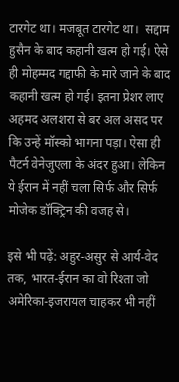टारगेट था। मजबूत टारगेट था।  सद्दाम हुसैन के बाद कहानी खत्म हो गई। ऐसे ही मोहम्मद गद्दाफी के मारे जाने के बाद कहानी खत्म हो गई। इतना प्रेशर लाए अहमद अलशरा से बर अल असद पर कि उन्हें मॉस्को भागना पड़ा। ऐसा ही पैटर्न वेनेजुएला के अंदर हुआ। लेकिन ये ईरान में नहीं चला सिर्फ और सिर्फ मोजेक डॉक्ट्रिन की वजह से।

इसे भी पढ़ें: अहुर-असुर से आर्य-वेद तक, भारत-ईरान का वो रिश्ता जो अमेरिका-इजरायल चाहकर भी नहीं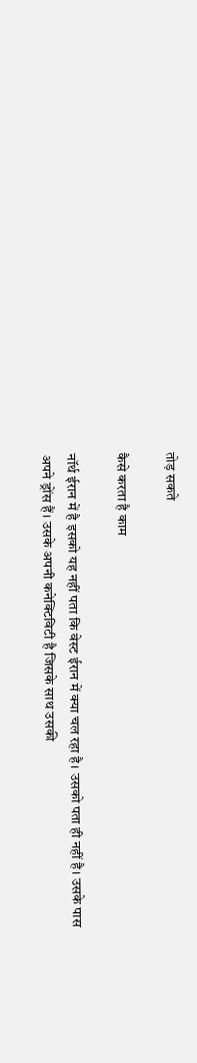तोड़ सकते

कैसे करता है काम

नॉर्थ ईरान में है इसको यह नहीं पता कि वेस्ट ईरान में क्या चल रहा है। उसको पता ही नहीं है। उसके पास अपने ड्रोंस हैं। उसके अपनी कनेक्टिविटी है जिसके साथ उसकी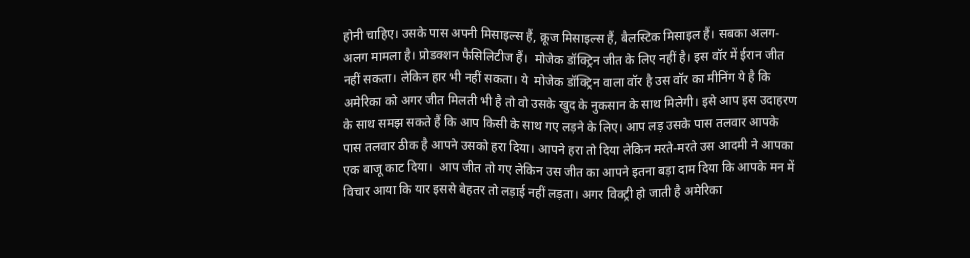होनी चाहिए। उसके पास अपनी मिसाइल्स हैं, क्रूज मिसाइल्स हैं, बैलस्टिक मिसाइल हैं। सबका अलग-अलग मामला है। प्रोडक्शन फैसिलिटीज हैं।  मोजेक डॉक्ट्रिन जीत के लिए नहीं है। इस वॉर में ईरान जीत नहीं सकता। लेकिन हार भी नहीं सकता। ये  मोजेक डॉक्ट्रिन वाला वॉर है उस वॉर का मीनिंग ये है कि अमेरिका को अगर जीत मिलती भी है तो वो उसके खुद के नुकसान के साथ मिलेगी। इसे आप इस उदाहरण के साथ समझ सकते हैं कि आप किसी के साथ गए लड़ने के लिए। आप लड़ उसके पास तलवार आपके पास तलवार ठीक है आपने उसको हरा दिया। आपने हरा तो दिया लेकिन मरते-मरते उस आदमी ने आपका एक बाजू काट दिया।  आप जीत तो गए लेकिन उस जीत का आपने इतना बड़ा दाम दिया कि आपके मन में विचार आया कि यार इससे बेहतर तो लड़ाई नहीं लड़ता। अगर विक्ट्री हो जाती है अमेरिका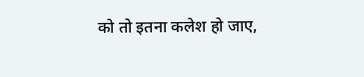को तो इतना कलेश हो जाए,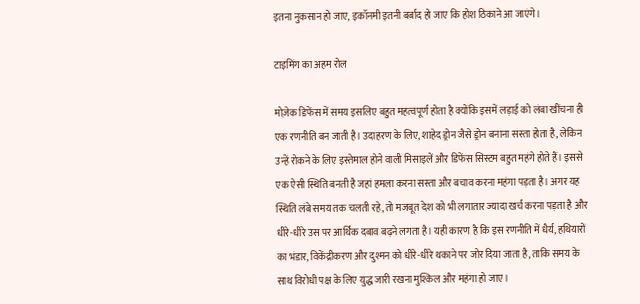इतना नुकसान हो जाए, इकॉनमी इतनी बर्बाद हो जाए कि होश ठिकाने आ जाएंगे।

टाइमिंग का अहम रोल

मोज़ेक डिफेंस में समय इसलिए बहुत महत्वपूर्ण होता है क्योंकि इसमें लड़ाई को लंबा खींचना ही एक रणनीति बन जाती है। उदाहरण के लिए, शाहेद ड्रोन जैसे ड्रोन बनाना सस्ता होता है, लेकिन उन्हें रोकने के लिए इस्तेमाल होने वाली मिसाइलें और डिफेंस सिस्टम बहुत महंगे होते हैं। इससे एक ऐसी स्थिति बनती है जहां हमला करना सस्ता और बचाव करना महंगा पड़ता है। अगर यह स्थिति लंबे समय तक चलती रहे, तो मजबूत देश को भी लगातार ज्यादा खर्च करना पड़ता है और धीरे-धीरे उस पर आर्थिक दबाव बढ़ने लगता है। यही कारण है कि इस रणनीति में धैर्य, हथियारों का भंडार, विकेंद्रीकरण और दुश्मन को धीरे-धीरे थकाने पर जोर दिया जाता है, ताकि समय के साथ विरोधी पक्ष के लिए युद्ध जारी रखना मुश्किल और महंगा हो जाए।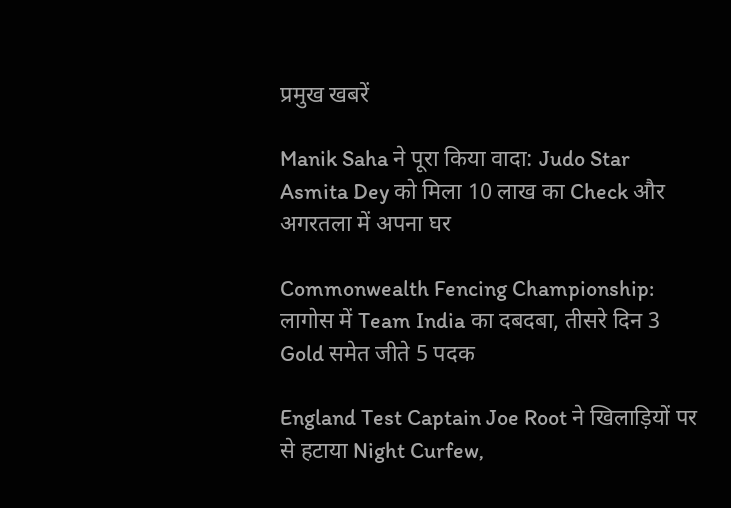प्रमुख खबरें

Manik Saha ने पूरा किया वादा: Judo Star Asmita Dey को मिला 10 लाख का Check और अगरतला में अपना घर

Commonwealth Fencing Championship: लागोस में Team India का दबदबा, तीसरे दिन 3 Gold समेत जीते 5 पदक

England Test Captain Joe Root ने खिलाड़ियों पर से हटाया Night Curfew,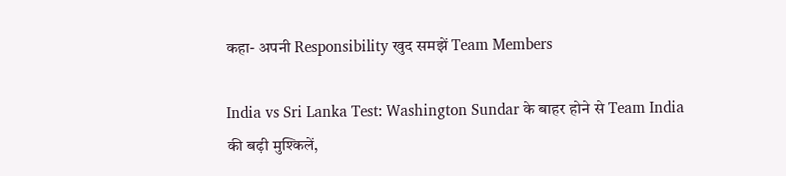कहा- अपनी Responsibility खुद समझें Team Members

India vs Sri Lanka Test: Washington Sundar के बाहर होने से Team India की बढ़ी मुश्किलें,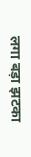लगा बड़ा झटका